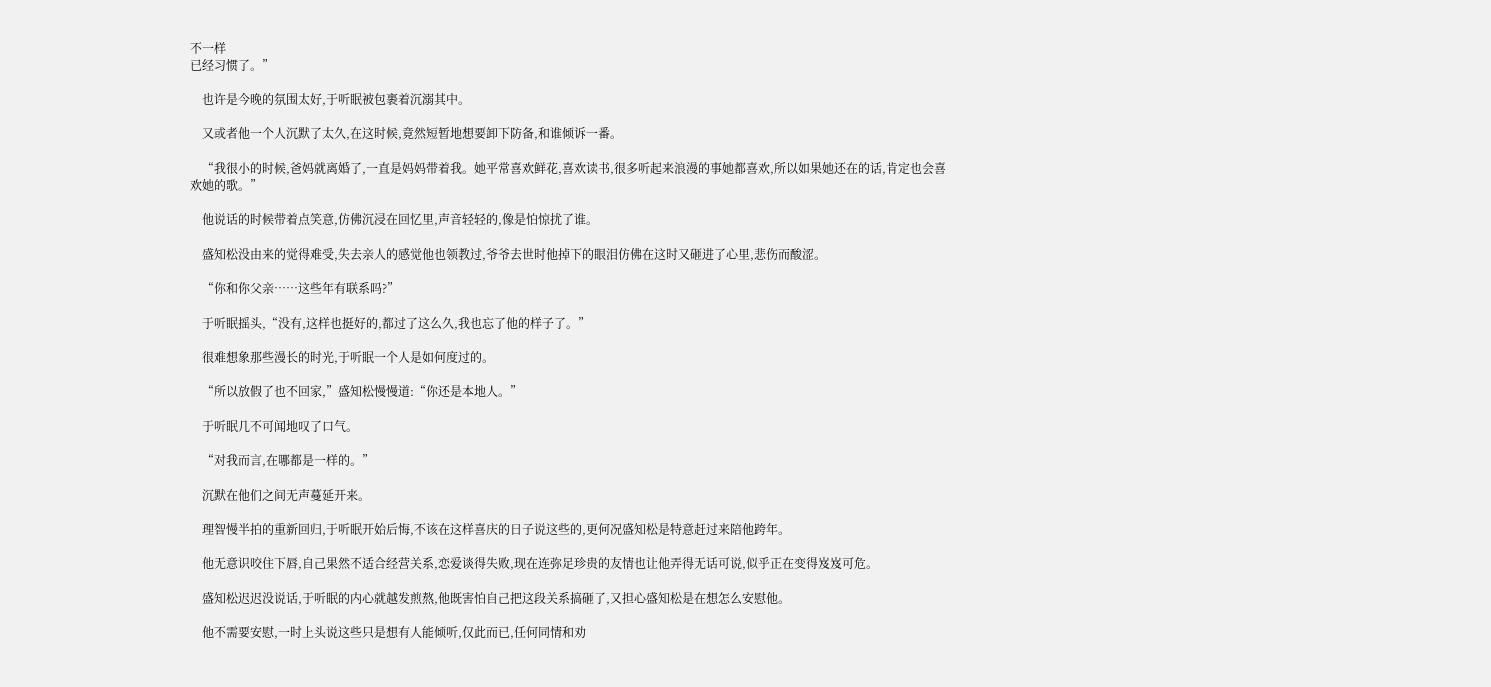不一样
已经习惯了。”

    也许是今晚的氛围太好,于听眠被包裹着沉溺其中。

    又或者他一个人沉默了太久,在这时候,竟然短暂地想要卸下防备,和谁倾诉一番。

    “我很小的时候,爸妈就离婚了,一直是妈妈带着我。她平常喜欢鲜花,喜欢读书,很多听起来浪漫的事她都喜欢,所以如果她还在的话,肯定也会喜欢她的歌。”

    他说话的时候带着点笑意,仿佛沉浸在回忆里,声音轻轻的,像是怕惊扰了谁。

    盛知松没由来的觉得难受,失去亲人的感觉他也领教过,爷爷去世时他掉下的眼泪仿佛在这时又砸进了心里,悲伤而酸涩。

    “你和你父亲……这些年有联系吗?”

    于听眠摇头,“没有,这样也挺好的,都过了这么久,我也忘了他的样子了。”

    很难想象那些漫长的时光,于听眠一个人是如何度过的。

    “所以放假了也不回家,”盛知松慢慢道:“你还是本地人。”

    于听眠几不可闻地叹了口气。

    “对我而言,在哪都是一样的。”

    沉默在他们之间无声蔓延开来。

    理智慢半拍的重新回归,于听眠开始后悔,不该在这样喜庆的日子说这些的,更何况盛知松是特意赶过来陪他跨年。

    他无意识咬住下唇,自己果然不适合经营关系,恋爱谈得失败,现在连弥足珍贵的友情也让他弄得无话可说,似乎正在变得岌岌可危。

    盛知松迟迟没说话,于听眠的内心就越发煎熬,他既害怕自己把这段关系搞砸了,又担心盛知松是在想怎么安慰他。

    他不需要安慰,一时上头说这些只是想有人能倾听,仅此而已,任何同情和劝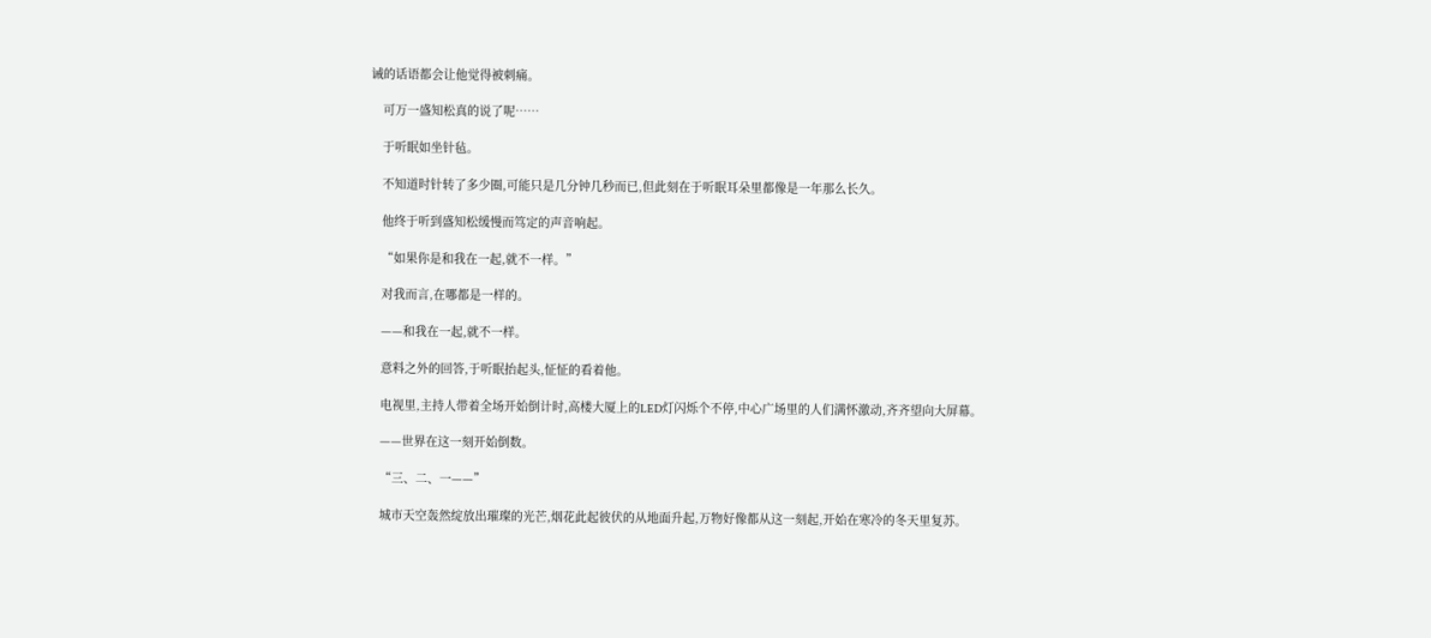诫的话语都会让他觉得被刺痛。

    可万一盛知松真的说了呢……

    于听眠如坐针毡。

    不知道时针转了多少圈,可能只是几分钟几秒而已,但此刻在于听眠耳朵里都像是一年那么长久。

    他终于听到盛知松缓慢而笃定的声音响起。

    “如果你是和我在一起,就不一样。”

    对我而言,在哪都是一样的。

    ——和我在一起,就不一样。

    意料之外的回答,于听眠抬起头,怔怔的看着他。

    电视里,主持人带着全场开始倒计时,高楼大厦上的LED灯闪烁个不停,中心广场里的人们满怀激动,齐齐望向大屏幕。

    ——世界在这一刻开始倒数。

    “三、二、一——”

    城市天空轰然绽放出璀璨的光芒,烟花此起彼伏的从地面升起,万物好像都从这一刻起,开始在寒冷的冬天里复苏。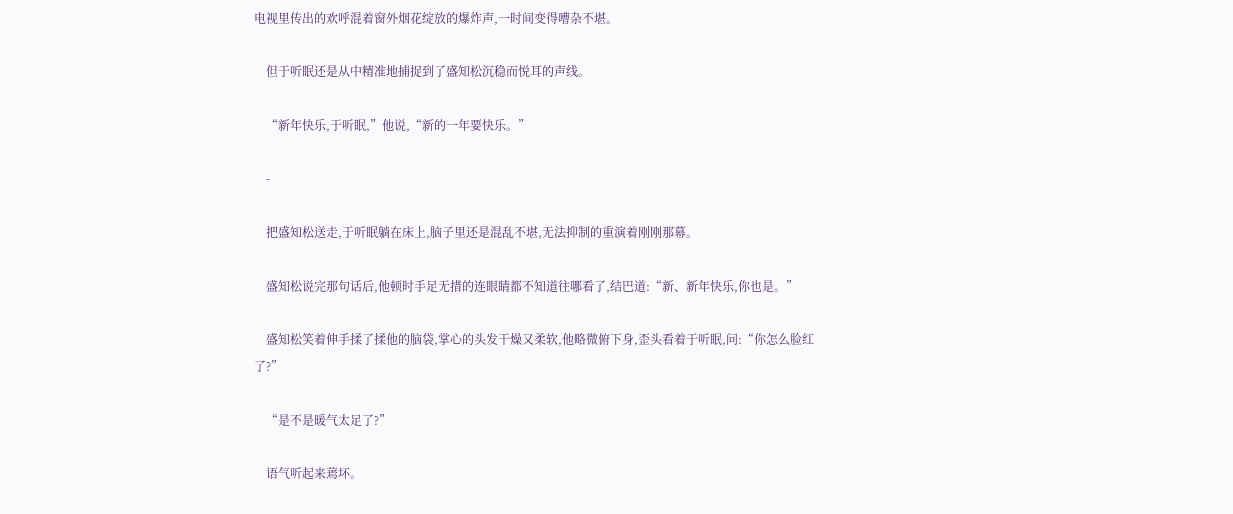电视里传出的欢呼混着窗外烟花绽放的爆炸声,一时间变得嘈杂不堪。

    但于听眠还是从中精准地捕捉到了盛知松沉稳而悦耳的声线。

    “新年快乐,于听眠,”他说,“新的一年要快乐。”

    -

    把盛知松送走,于听眠躺在床上,脑子里还是混乱不堪,无法抑制的重演着刚刚那幕。

    盛知松说完那句话后,他顿时手足无措的连眼睛都不知道往哪看了,结巴道:“新、新年快乐,你也是。”

    盛知松笑着伸手揉了揉他的脑袋,掌心的头发干燥又柔软,他略微俯下身,歪头看着于听眠,问:“你怎么脸红了?”

    “是不是暖气太足了?”

    语气听起来蔫坏。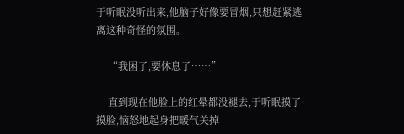于听眠没听出来,他脑子好像要冒烟,只想赶紧逃离这种奇怪的氛围。

    “我困了,要休息了……”

    直到现在他脸上的红晕都没褪去,于听眠摸了摸脸,恼怒地起身把暖气关掉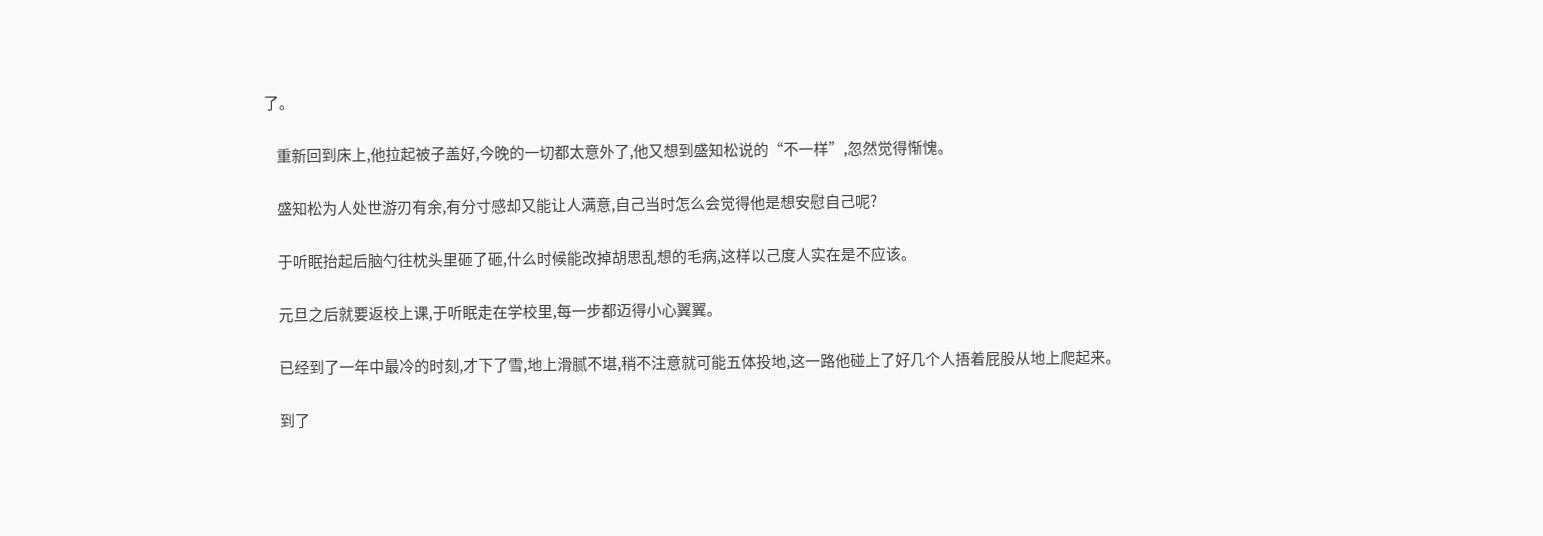了。

    重新回到床上,他拉起被子盖好,今晚的一切都太意外了,他又想到盛知松说的“不一样”,忽然觉得惭愧。

    盛知松为人处世游刃有余,有分寸感却又能让人满意,自己当时怎么会觉得他是想安慰自己呢?

    于听眠抬起后脑勺往枕头里砸了砸,什么时候能改掉胡思乱想的毛病,这样以己度人实在是不应该。

    元旦之后就要返校上课,于听眠走在学校里,每一步都迈得小心翼翼。

    已经到了一年中最冷的时刻,才下了雪,地上滑腻不堪,稍不注意就可能五体投地,这一路他碰上了好几个人捂着屁股从地上爬起来。

    到了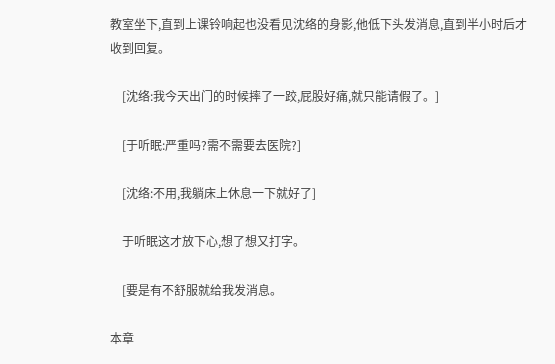教室坐下,直到上课铃响起也没看见沈络的身影,他低下头发消息,直到半小时后才收到回复。

    [沈络:我今天出门的时候摔了一跤,屁股好痛,就只能请假了。]

    [于听眠:严重吗?需不需要去医院?]

    [沈络:不用,我躺床上休息一下就好了]

    于听眠这才放下心,想了想又打字。

    [要是有不舒服就给我发消息。

本章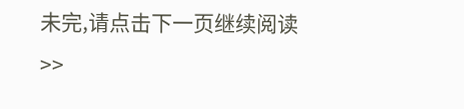未完,请点击下一页继续阅读>>